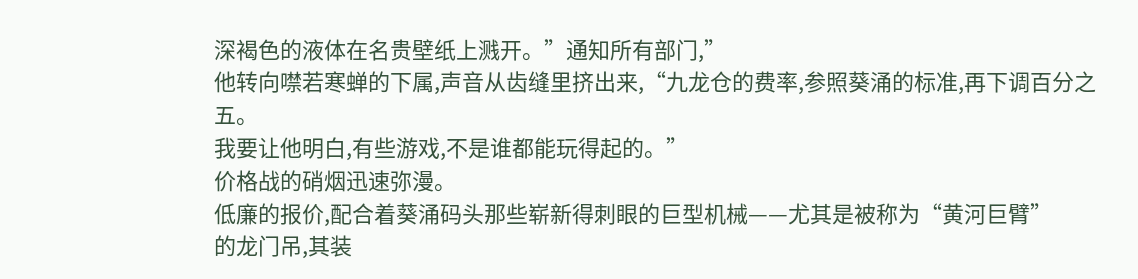深褐色的液体在名贵壁纸上溅开。”通知所有部门,”
他转向噤若寒蝉的下属,声音从齿缝里挤出来,“九龙仓的费率,参照葵涌的标准,再下调百分之五。
我要让他明白,有些游戏,不是谁都能玩得起的。”
价格战的硝烟迅速弥漫。
低廉的报价,配合着葵涌码头那些崭新得刺眼的巨型机械——尤其是被称为“黄河巨臂”
的龙门吊,其装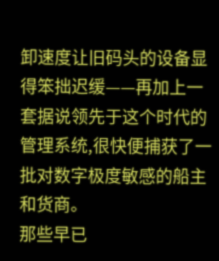卸速度让旧码头的设备显得笨拙迟缓——再加上一套据说领先于这个时代的管理系统,很快便捕获了一批对数字极度敏感的船主和货商。
那些早已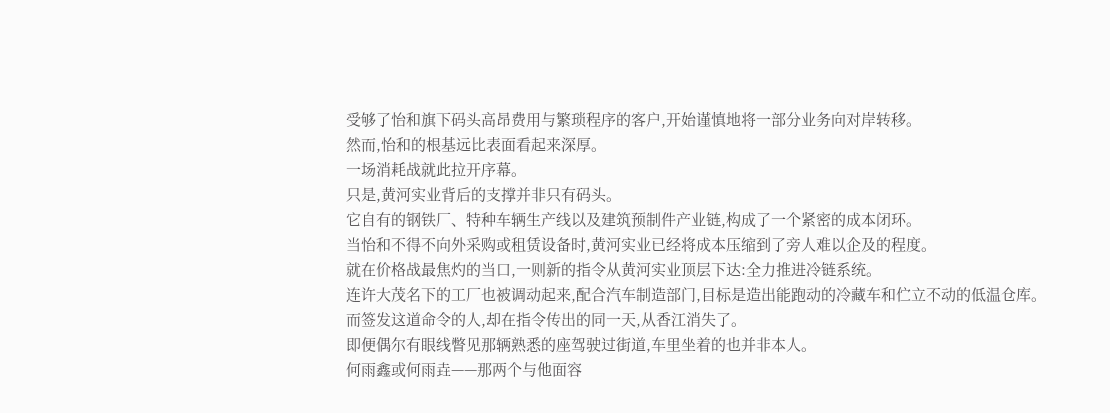受够了怡和旗下码头高昂费用与繁琐程序的客户,开始谨慎地将一部分业务向对岸转移。
然而,怡和的根基远比表面看起来深厚。
一场消耗战就此拉开序幕。
只是,黄河实业背后的支撑并非只有码头。
它自有的钢铁厂、特种车辆生产线以及建筑预制件产业链,构成了一个紧密的成本闭环。
当怡和不得不向外采购或租赁设备时,黄河实业已经将成本压缩到了旁人难以企及的程度。
就在价格战最焦灼的当口,一则新的指令从黄河实业顶层下达:全力推进冷链系统。
连许大茂名下的工厂也被调动起来,配合汽车制造部门,目标是造出能跑动的冷藏车和伫立不动的低温仓库。
而签发这道命令的人,却在指令传出的同一天,从香江消失了。
即便偶尔有眼线瞥见那辆熟悉的座驾驶过街道,车里坐着的也并非本人。
何雨鑫或何雨垚——那两个与他面容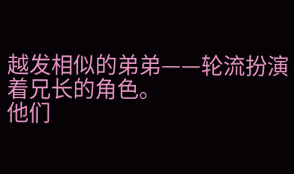越发相似的弟弟——轮流扮演着兄长的角色。
他们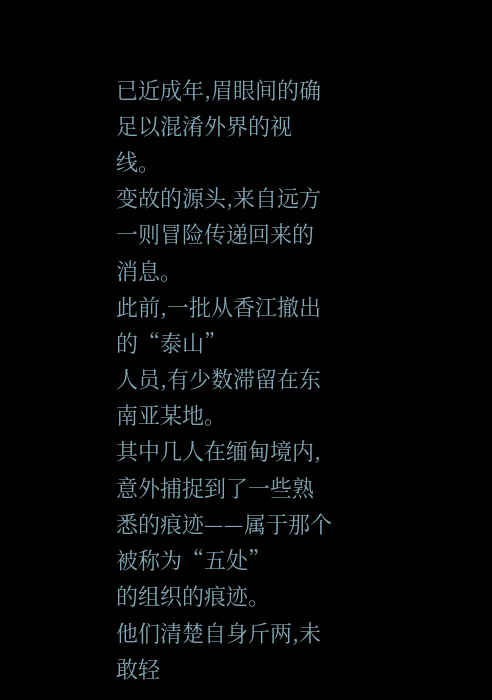已近成年,眉眼间的确足以混淆外界的视线。
变故的源头,来自远方一则冒险传递回来的消息。
此前,一批从香江撤出的“泰山”
人员,有少数滞留在东南亚某地。
其中几人在缅甸境内,意外捕捉到了一些熟悉的痕迹——属于那个被称为“五处”
的组织的痕迹。
他们清楚自身斤两,未敢轻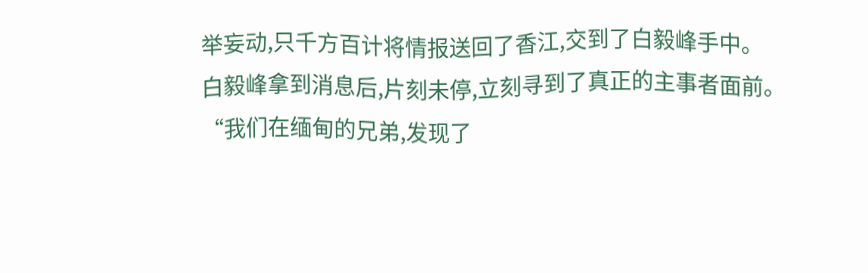举妄动,只千方百计将情报送回了香江,交到了白毅峰手中。
白毅峰拿到消息后,片刻未停,立刻寻到了真正的主事者面前。
“我们在缅甸的兄弟,发现了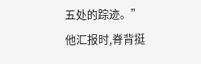五处的踪迹。”
他汇报时,脊背挺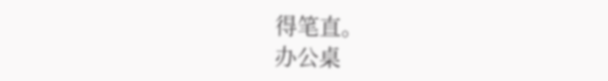得笔直。
办公桌